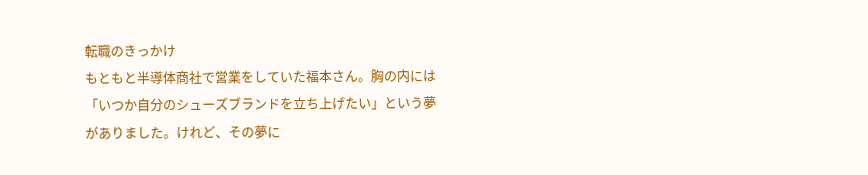転職のきっかけ
もともと半導体商社で営業をしていた福本さん。胸の内には「いつか自分のシューズブランドを立ち上げたい」という夢がありました。けれど、その夢に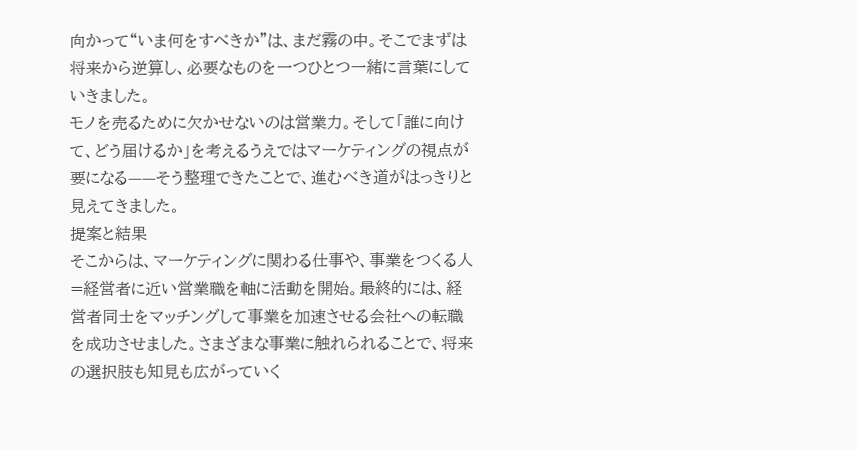向かって“いま何をすべきか”は、まだ霧の中。そこでまずは将来から逆算し、必要なものを一つひとつ一緒に言葉にしていきました。
モノを売るために欠かせないのは営業力。そして「誰に向けて、どう届けるか」を考えるうえではマーケティングの視点が要になる——そう整理できたことで、進むべき道がはっきりと見えてきました。
提案と結果
そこからは、マーケティングに関わる仕事や、事業をつくる人=経営者に近い営業職を軸に活動を開始。最終的には、経営者同士をマッチングして事業を加速させる会社への転職を成功させました。さまざまな事業に触れられることで、将来の選択肢も知見も広がっていく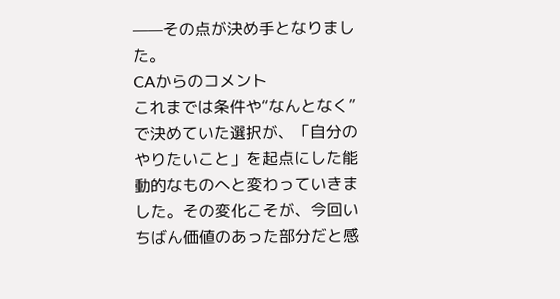——その点が決め手となりました。
CAからのコメント
これまでは条件や“なんとなく”で決めていた選択が、「自分のやりたいこと」を起点にした能動的なものへと変わっていきました。その変化こそが、今回いちばん価値のあった部分だと感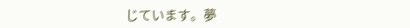じています。夢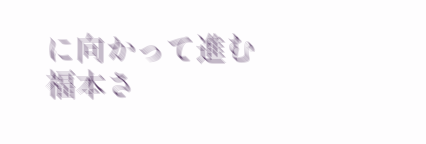に向かって進む福本さ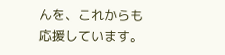んを、これからも応援しています。